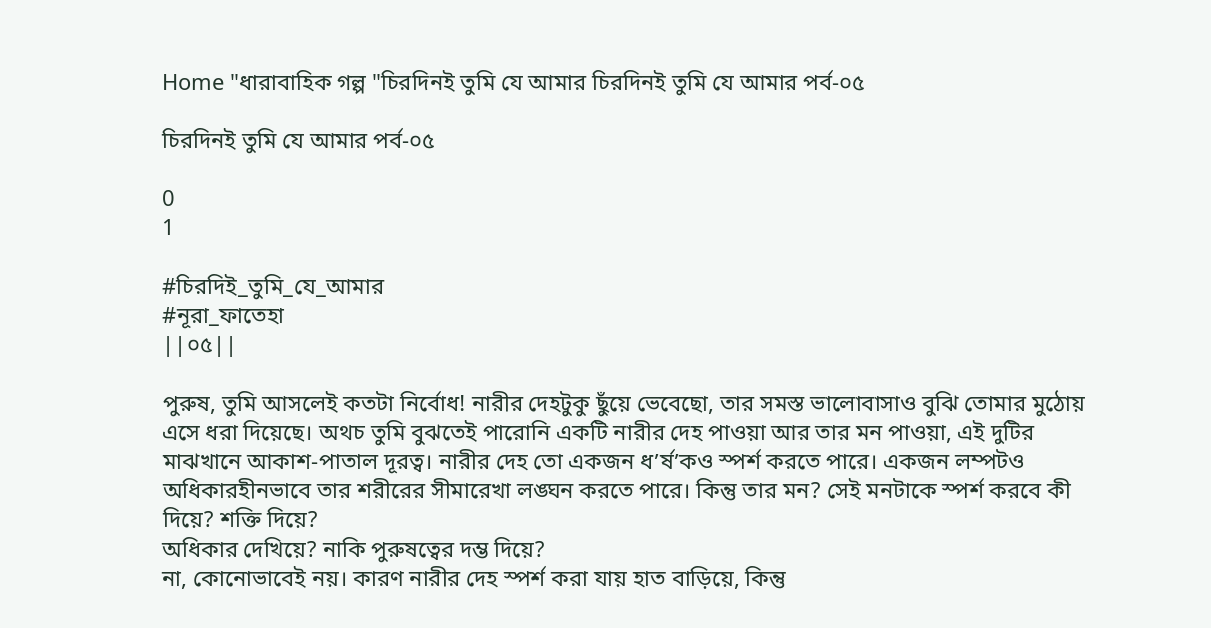Home "ধারাবাহিক গল্প "চিরদিনই তুমি যে আমার চিরদিনই তুমি যে আমার পর্ব-০৫

চিরদিনই তুমি যে আমার পর্ব-০৫

0
1

#চিরদিই_তুমি_যে_আমার
#নূরা_ফাতেহা
||০৫||

পুরুষ, তুমি আসলেই কতটা নির্বোধ! নারীর দেহটুকু ছুঁয়ে ভেবেছো, তার সমস্ত ভালোবাসাও বুঝি তোমার মুঠোয় এসে ধরা দিয়েছে। অথচ তুমি বুঝতেই পারোনি একটি নারীর দেহ পাওয়া আর তার মন পাওয়া, এই দুটির মাঝখানে আকাশ-পাতাল দূরত্ব। নারীর দেহ তো একজন ধ’র্ষ’কও স্পর্শ করতে পারে। একজন লম্পটও অধিকারহীনভাবে তার শরীরের সীমারেখা লঙ্ঘন করতে পারে। কিন্তু তার মন? সেই মনটাকে স্পর্শ করবে কী দিয়ে? শক্তি দিয়ে?
অধিকার দেখিয়ে? নাকি পুরুষত্বের দম্ভ দিয়ে?
না, কোনোভাবেই নয়। কারণ নারীর দেহ স্পর্শ করা যায় হাত বাড়িয়ে, কিন্তু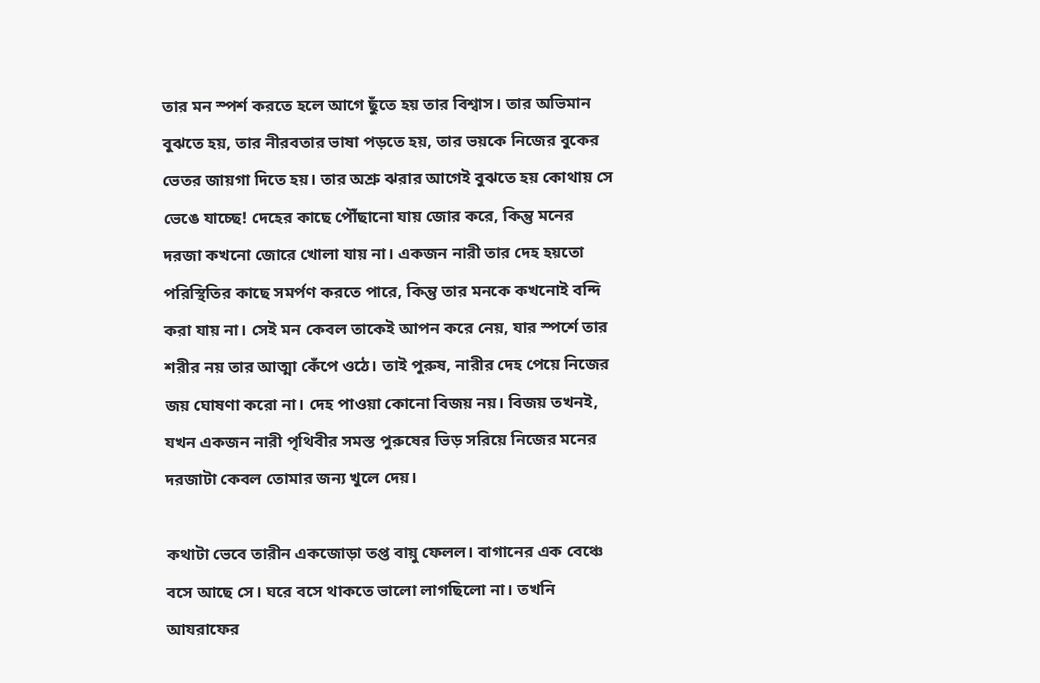তার মন স্পর্শ করতে হলে আগে ছুঁতে হয় তার বিশ্বাস। তার অভিমান বুঝতে হয়, তার নীরবতার ভাষা পড়তে হয়, তার ভয়কে নিজের বুকের ভেতর জায়গা দিতে হয়। তার অশ্রু ঝরার আগেই বুঝতে হয় কোথায় সে ভেঙে যাচ্ছে! দেহের কাছে পৌঁছানো যায় জোর করে, কিন্তু মনের দরজা কখনো জোরে খোলা যায় না। একজন নারী তার দেহ হয়তো পরিস্থিতির কাছে সমর্পণ করতে পারে, কিন্তু তার মনকে কখনোই বন্দি করা যায় না। সেই মন কেবল তাকেই আপন করে নেয়, যার স্পর্শে তার শরীর নয় তার আত্মা কেঁপে ওঠে। তাই পুরুষ, নারীর দেহ পেয়ে নিজের জয় ঘোষণা করো না। দেহ পাওয়া কোনো বিজয় নয়। বিজয় তখনই, যখন একজন নারী পৃথিবীর সমস্ত পুরুষের ভিড় সরিয়ে নিজের মনের দরজাটা কেবল তোমার জন্য খুলে দেয়।

কথাটা ভেবে তারীন একজোড়া তপ্ত বায়ু ফেলল। বাগানের এক বেঞ্চে বসে আছে সে। ঘরে বসে থাকতে ভালো লাগছিলো না। তখনি আযরাফের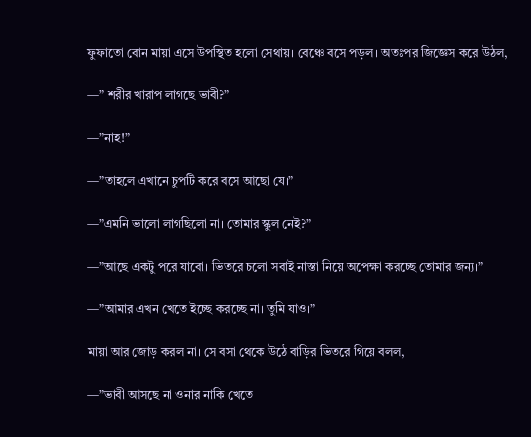ফুফাতো বোন মায়া এসে উপস্থিত হলো সেথায়। বেঞ্চে বসে পড়ল। অতঃপর জিজ্ঞেস করে উঠল,

—” শরীর খারাপ লাগছে ভাবী?”

—”নাহ!”

—”তাহলে এখানে চুপটি করে বসে আছো যে।”

—”এমনি ভালো লাগছিলো না। তোমার স্কুল নেই?”

—”আছে একটু পরে যাবো। ভিতরে চলো সবাই নাস্তা নিয়ে অপেক্ষা করচ্ছে তোমার জন্য।”

—”আমার এখন খেতে ইচ্ছে করচ্ছে না। তুমি যাও।”

মায়া আর জোড় করল না। সে বসা থেকে উঠে বাড়ির ভিতরে গিয়ে বলল,

—”ভাবী আসছে না ওনার নাকি খেতে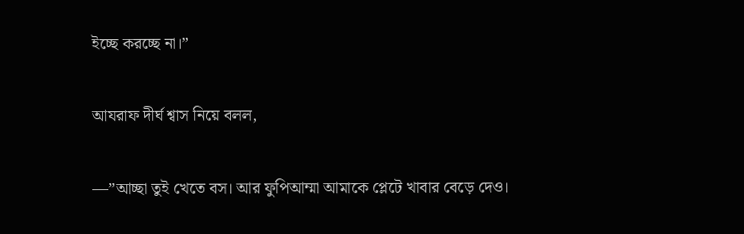ইচ্ছে করচ্ছে না।”

আযরাফ দীর্ঘ শ্বাস নিয়ে বলল,

—”আচ্ছা তুই খেতে বস। আর ফুপিআম্মা আমাকে প্লেটে খাবার বেড়ে দেও।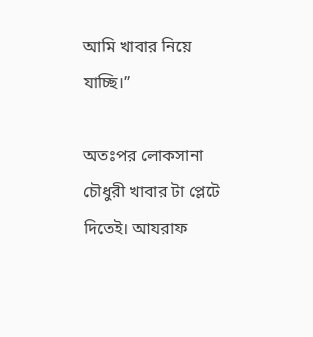আমি খাবার নিয়ে যাচ্ছি।”

অতঃপর লোকসানা চৌধুরী খাবার টা প্লেটে দিতেই। আযরাফ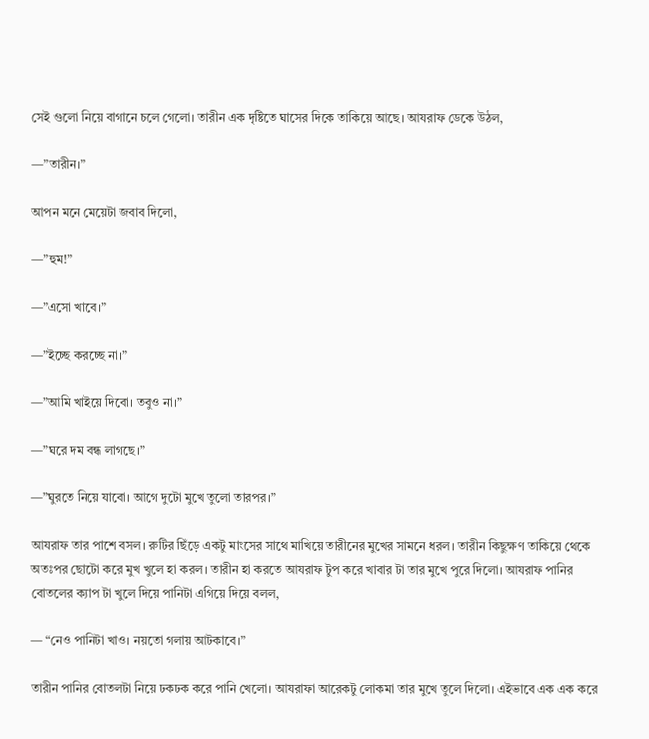সেই গুলো নিয়ে বাগানে চলে গেলো। তারীন এক দৃষ্টিতে ঘাসের দিকে তাকিয়ে আছে। আযরাফ ডেকে উঠল,

—”তারীন।”

আপন মনে মেয়েটা জবাব দিলো,

—”হুম!”

—”এসো খাবে।”

—”ইচ্ছে করচ্ছে না।”

—”আমি খাইয়ে দিবো। তবুও না।”

—”ঘরে দম বন্ধ লাগছে।”

—”ঘুরতে নিয়ে যাবো। আগে দুটো মুখে তুলো তারপর।”

আযরাফ তার পাশে বসল। রুটির ছিঁড়ে একটু মাংসের সাথে মাখিয়ে তারীনের মুখের সামনে ধরল। তারীন কিছুক্ষণ তাকিয়ে থেকে অতঃপর ছোটো করে মুখ খুলে হা করল। তারীন হা করতে আযরাফ টুপ করে খাবার টা তার মুখে পুরে দিলো। আযরাফ পানির বোতলের ক্যাপ টা খুলে দিয়ে পানিটা এগিয়ে দিয়ে বলল,

— “নেও পানিটা খাও। নয়তো গলায় আটকাবে।”

তারীন পানির বোতলটা নিয়ে ঢকঢক করে পানি খেলো। আযরাফা আরেকটু লোকমা তার মুখে তুলে দিলো। এইভাবে এক এক করে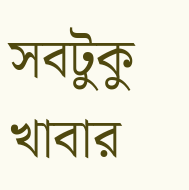সবটুকু খাবার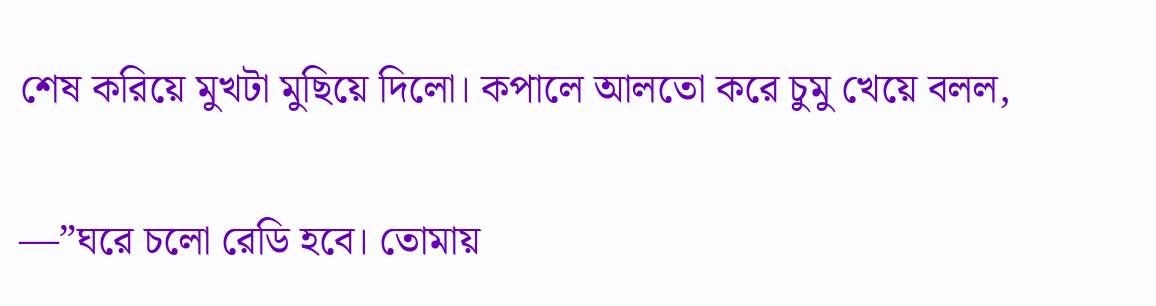শেষ করিয়ে মুখটা মুছিয়ে দিলো। কপালে আলতো করে চুমু খেয়ে বলল,

—”ঘরে চলো রেডি হবে। তোমায়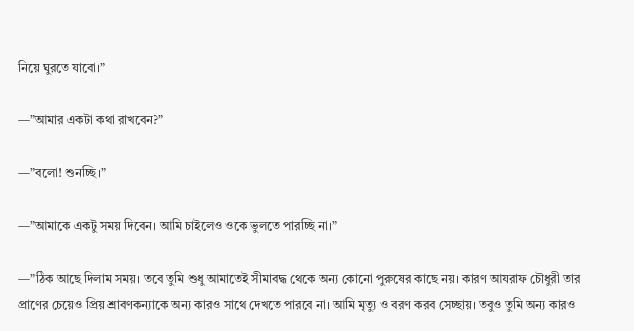নিয়ে ঘুরতে যাবো।”

—”আমার একটা কথা রাখবেন?”

—”বলো! শুনচ্ছি।”

—”আমাকে একটু সময় দিবেন। আমি চাইলেও ওকে ভুলতে পারচ্ছি না।”

—”ঠিক আছে দিলাম সময়। তবে তুমি শুধু আমাতেই সীমাবদ্ধ থেকে অন্য কোনো পুরুষের কাছে নয়। কারণ আযরাফ চৌধুরী তার প্রাণের চেয়েও প্রিয় শ্রাবণকন্যাকে অন্য কারও সাথে দেখতে পারবে না। আমি মৃত্যু ও বরণ করব সেচ্ছায়। তবুও তুমি অন্য কারও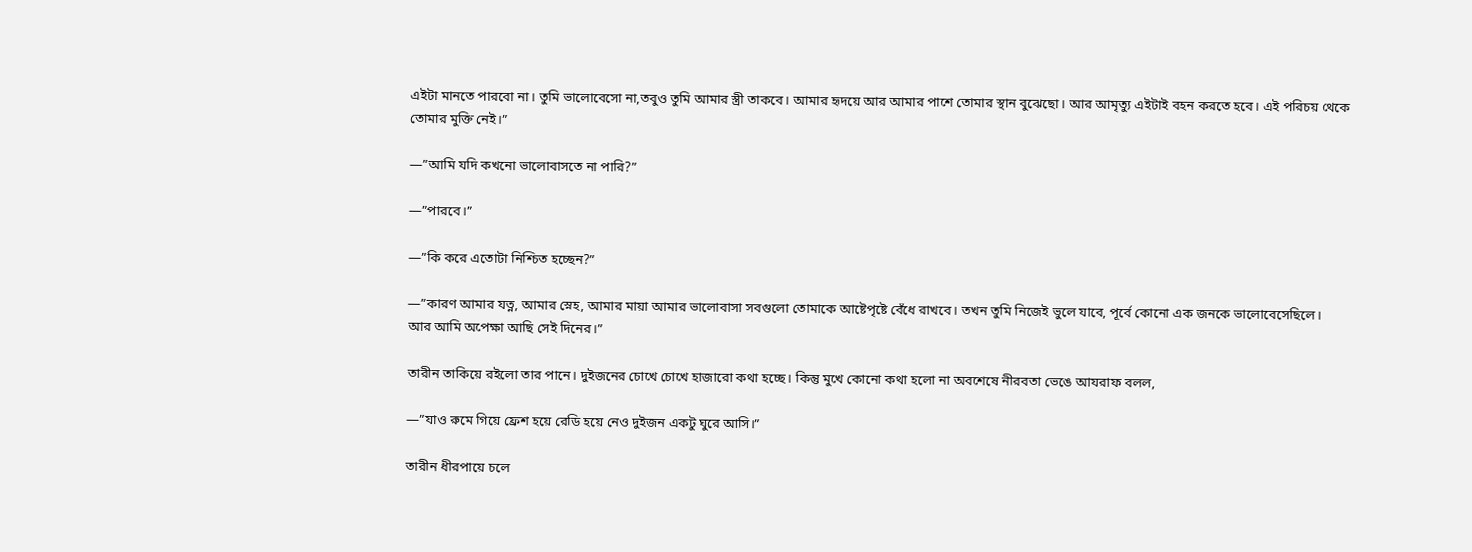এইটা মানতে পারবো না। তুমি ভালোবেসো না,তবুও তুমি আমার স্ত্রী তাকবে। আমার হৃদয়ে আর আমার পাশে তোমার স্থান বুঝেছো। আর আমৃত্যু এইটাই বহন করতে হবে। এই পরিচয় থেকে তোমার মুক্তি নেই।”

—”আমি যদি কখনো ভালোবাসতে না পারি?”

—”পারবে।”

—”কি করে এতোটা নিশ্চিত হচ্ছেন?”

—”কারণ আমার যত্ন, আমার স্নেহ, আমার মায়া আমার ভালোবাসা সবগুলো তোমাকে আষ্টেপৃষ্টে বেঁধে রাখবে। তখন তুমি নিজেই ভুলে যাবে, পূর্বে কোনো এক জনকে ভালোবেসেছিলে। আর আমি অপেক্ষা আছি সেই দিনের।”

তারীন তাকিয়ে রইলো তার পানে। দুইজনের চোখে চোখে হাজারো কথা হচ্ছে। কিন্তু মুখে কোনো কথা হলো না অবশেষে নীরবতা ভেঙে আযরাফ বলল,

—”যাও রুমে গিয়ে ফ্রেশ হয়ে রেডি হয়ে নেও দুইজন একটু ঘুরে আসি।”

তারীন ধীরপায়ে চলে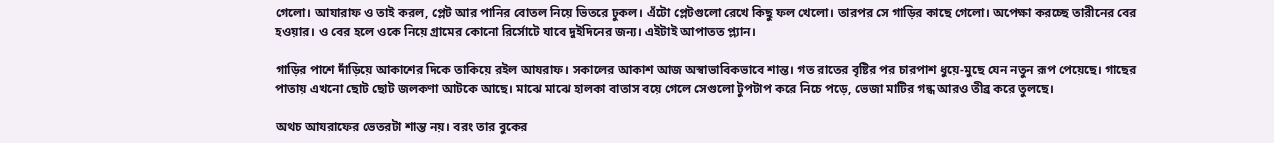গেলো। আযারাফ ও তাই করল, প্লেট আর পানির বোতল নিয়ে ভিতরে ঢুকল। এঁটো প্লেটগুলো রেখে কিছু ফল খেলো। তারপর সে গাড়ির কাছে গেলো। অপেক্ষা করচ্ছে তারীনের বের হওয়ার। ও বের হলে ওকে নিয়ে গ্রামের কোনো রির্সোটে যাবে দুইদিনের জন্য। এইটাই আপাতত প্ল্যান।

গাড়ির পাশে দাঁড়িয়ে আকাশের দিকে তাকিয়ে রইল আযরাফ। সকালের আকাশ আজ অস্বাভাবিকভাবে শান্ত। গত রাতের বৃষ্টির পর চারপাশ ধুয়ে-মুছে যেন নতুন রূপ পেয়েছে। গাছের পাতায় এখনো ছোট ছোট জলকণা আটকে আছে। মাঝে মাঝে হালকা বাতাস বয়ে গেলে সেগুলো টুপটাপ করে নিচে পড়ে, ভেজা মাটির গন্ধ আরও তীব্র করে তুলছে।

অথচ আযরাফের ভেতরটা শান্ত নয়। বরং তার বুকের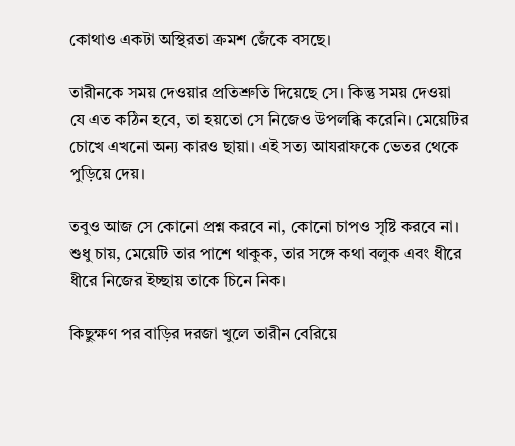কোথাও একটা অস্থিরতা ক্রমশ জেঁকে বসছে।

তারীনকে সময় দেওয়ার প্রতিশ্রুতি দিয়েছে সে। কিন্তু সময় দেওয়া যে এত কঠিন হবে, তা হয়তো সে নিজেও উপলব্ধি করেনি। মেয়েটির চোখে এখনো অন্য কারও ছায়া। এই সত্য আযরাফকে ভেতর থেকে পুড়িয়ে দেয়।

তবুও আজ সে কোনো প্রশ্ন করবে না, কোনো চাপও সৃষ্টি করবে না। শুধু চায়, মেয়েটি তার পাশে থাকুক, তার সঙ্গে কথা বলুক এবং ধীরে ধীরে নিজের ইচ্ছায় তাকে চিনে নিক।

কিছুক্ষণ পর বাড়ির দরজা খুলে তারীন বেরিয়ে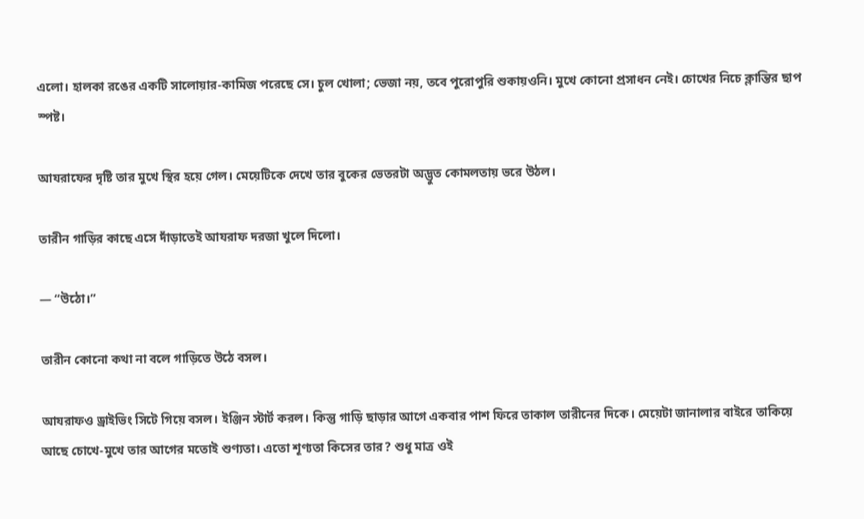এলো। হালকা রঙের একটি সালোয়ার-কামিজ পরেছে সে। চুল খোলা; ভেজা নয়, তবে পুরোপুরি শুকায়ওনি। মুখে কোনো প্রসাধন নেই। চোখের নিচে ক্লান্তির ছাপ স্পষ্ট।

আযরাফের দৃষ্টি তার মুখে স্থির হয়ে গেল। মেয়েটিকে দেখে তার বুকের ভেতরটা অদ্ভুত কোমলতায় ভরে উঠল।

তারীন গাড়ির কাছে এসে দাঁড়াতেই আযরাফ দরজা খুলে দিলো।

— “উঠো।”

তারীন কোনো কথা না বলে গাড়িতে উঠে বসল।

আযরাফও ড্রাইভিং সিটে গিয়ে বসল। ইঞ্জিন স্টার্ট করল। কিন্তু গাড়ি ছাড়ার আগে একবার পাশ ফিরে তাকাল তারীনের দিকে। মেয়েটা জানালার বাইরে তাকিয়ে আছে চোখে-মুখে তার আগের মতোই শুণ্যতা। এতো শূণ্যতা কিসের তার? শুধু মাত্র ওই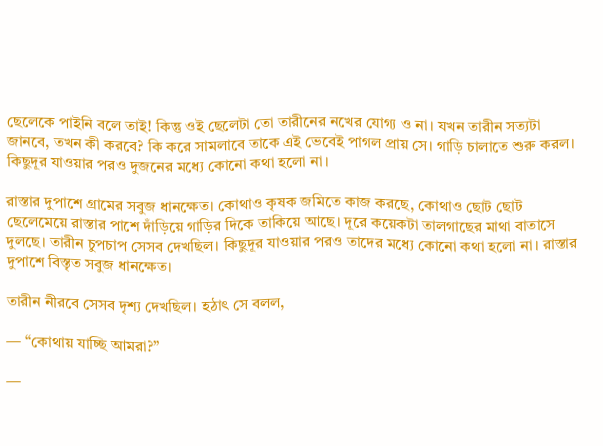ছেলেকে পাইনি বলে তাই! কিন্তু ওই ছেলেটা তো তারীনের নখের যোগ্য ও না। যখন তারীন সত্যটা জানবে, তখন কী করবে? কি করে সামলাবে তাকে এই ভেবেই পাগল প্রায় সে। গাড়ি চালাতে শুরু করল। কিছুদূর যাওয়ার পরও দুজনের মধ্যে কোনো কথা হলো না।

রাস্তার দুপাশে গ্রামের সবুজ ধানক্ষেত। কোথাও কৃষক জমিতে কাজ করছে, কোথাও ছোট ছোট ছেলেমেয়ে রাস্তার পাশে দাঁড়িয়ে গাড়ির দিকে তাকিয়ে আছে। দূরে কয়েকটা তালগাছের মাথা বাতাসে দুলছে। তারীন চুপচাপ সেসব দেখছিল। কিছুদূর যাওয়ার পরও তাদের মধ্যে কোনো কথা হলো না। রাস্তার দুপাশে বিস্তৃত সবুজ ধানক্ষেত।

তারীন নীরবে সেসব দৃশ্য দেখছিল। হঠাৎ সে বলল,

— “কোথায় যাচ্ছি আমরা?”

—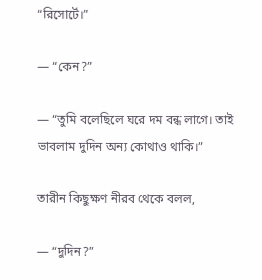“রিসোর্টে।”

— “কেন?”

— “তুমি বলেছিলে ঘরে দম বন্ধ লাগে। তাই ভাবলাম দুদিন অন্য কোথাও থাকি।”

তারীন কিছুক্ষণ নীরব থেকে বলল,

— “দুদিন?”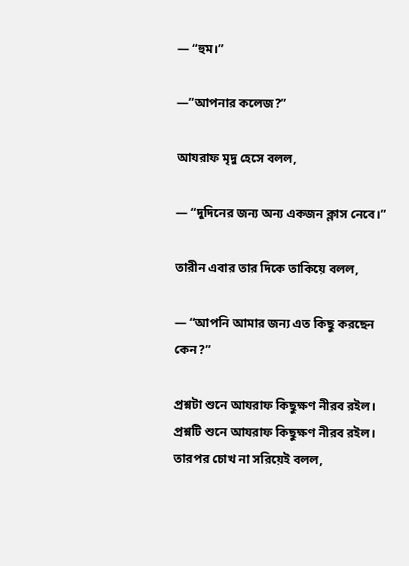— “হুম।”

—”আপনার কলেজ?”

আযরাফ মৃদু হেসে বলল,

— “দুদিনের জন্য অন্য একজন ক্লাস নেবে।”

তারীন এবার তার দিকে তাকিয়ে বলল,

— “আপনি আমার জন্য এত কিছু করছেন কেন?”

প্রশ্নটা শুনে আযরাফ কিছুক্ষণ নীরব রইল। প্রশ্নটি শুনে আযরাফ কিছুক্ষণ নীরব রইল। তারপর চোখ না সরিয়েই বলল,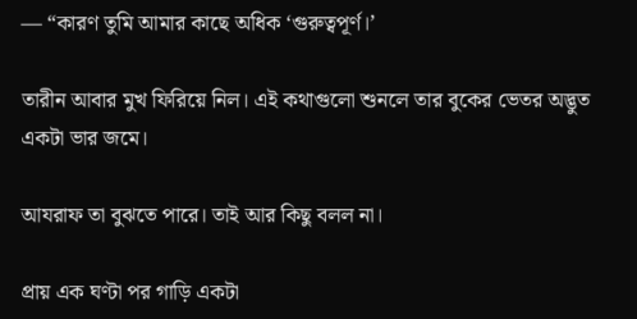— “কারণ তুমি আমার কাছে অধিক ‘গুরুত্বপূর্ণ।’

তারীন আবার মুখ ফিরিয়ে নিল। এই কথাগুলো শুনলে তার বুকের ভেতর অদ্ভুত একটা ভার জমে।

আযরাফ তা বুঝতে পারে। তাই আর কিছু বলল না।

প্রায় এক ঘণ্টা পর গাড়ি একটা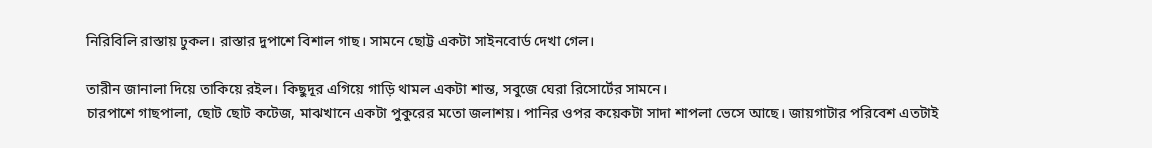নিরিবিলি রাস্তায় ঢুকল। রাস্তার দুপাশে বিশাল গাছ। সামনে ছোট্ট একটা সাইনবোর্ড দেখা গেল।

তারীন জানালা দিয়ে তাকিয়ে রইল। কিছুদূর এগিয়ে গাড়ি থামল একটা শান্ত, সবুজে ঘেরা রিসোর্টের সামনে।
চারপাশে গাছপালা, ছোট ছোট কটেজ, মাঝখানে একটা পুকুরের মতো জলাশয়। পানির ওপর কয়েকটা সাদা শাপলা ভেসে আছে। জায়গাটার পরিবেশ এতটাই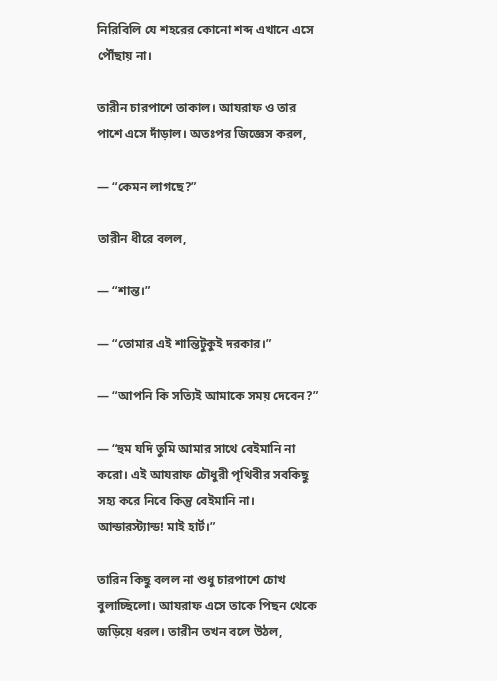নিরিবিলি যে শহরের কোনো শব্দ এখানে এসে পৌঁছায় না।

তারীন চারপাশে তাকাল। আযরাফ ও তার পাশে এসে দাঁড়াল। অতঃপর জিজ্ঞেস করল,

— “কেমন লাগছে?”

তারীন ধীরে বলল,

— “শান্ত।”

— “তোমার এই শান্তিটুকুই দরকার।”

— “আপনি কি সত্যিই আমাকে সময় দেবেন?”

— “হুম যদি তুমি আমার সাথে বেইমানি না করো। এই আযরাফ চৌধুরী পৃথিবীর সবকিছু সহ্য করে নিবে কিন্তু বেইমানি না। আন্ডারস্ট্যান্ড! মাই হার্ট।”

তারিন কিছু বলল না শুধু চারপাশে চোখ বুলাচ্ছিলো। আযরাফ এসে তাকে পিছন থেকে জড়িয়ে ধরল। তারীন তখন বলে উঠল,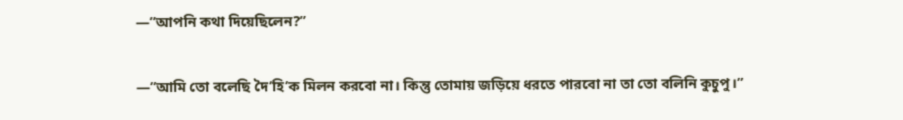—”আপনি কথা দিয়েছিলেন?”

—”আমি তো বলেছি দৈ’হি’ক মিলন করবো না। কিন্তু তোমায় জড়িয়ে ধরতে পারবো না তা তো বলিনি কুচুপু।”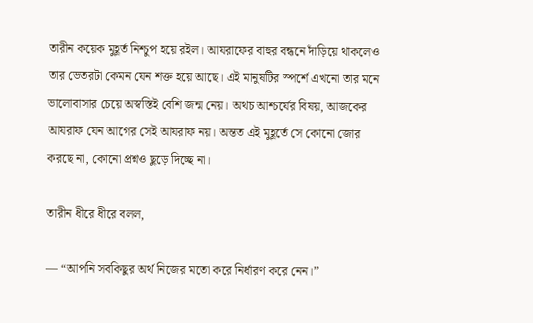তারীন কয়েক মুহূর্ত নিশ্চুপ হয়ে রইল। আযরাফের বাহুর বন্ধনে দাঁড়িয়ে থাকলেও তার ভেতরটা কেমন যেন শক্ত হয়ে আছে। এই মানুষটির স্পর্শে এখনো তার মনে ভালোবাসার চেয়ে অস্বস্তিই বেশি জন্ম নেয়। অথচ আশ্চর্যের বিষয়, আজকের আযরাফ যেন আগের সেই আযরাফ নয়। অন্তত এই মুহূর্তে সে কোনো জোর করছে না, কোনো প্রশ্নও ছুড়ে দিচ্ছে না।

তারীন ধীরে ধীরে বলল,

— “আপনি সবকিছুর অর্থ নিজের মতো করে নির্ধারণ করে নেন।”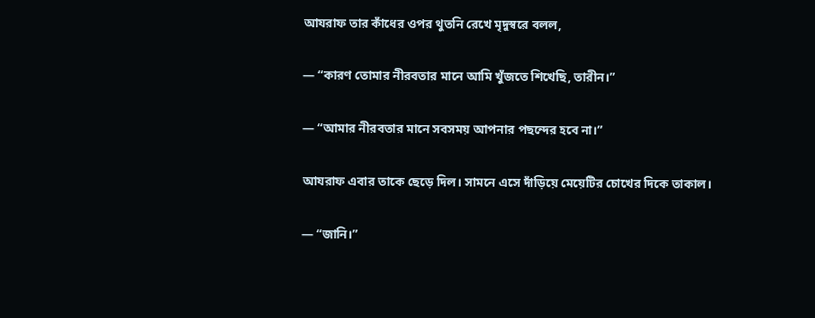আযরাফ তার কাঁধের ওপর থুতনি রেখে মৃদুস্বরে বলল,

— “কারণ তোমার নীরবতার মানে আমি খুঁজতে শিখেছি, তারীন।”

— “আমার নীরবতার মানে সবসময় আপনার পছন্দের হবে না।”

আযরাফ এবার তাকে ছেড়ে দিল। সামনে এসে দাঁড়িয়ে মেয়েটির চোখের দিকে তাকাল।

— “জানি।”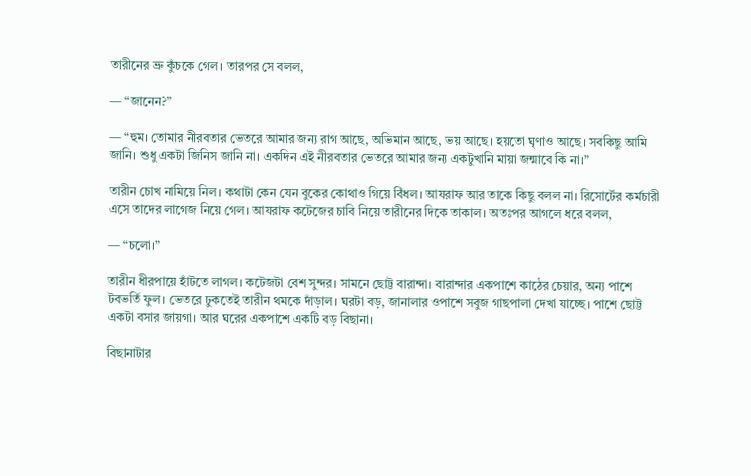তারীনের ভ্রু কুঁচকে গেল। তারপর সে বলল,

— “জানেন?”

— “হুম। তোমার নীরবতার ভেতরে আমার জন্য রাগ আছে, অভিমান আছে, ভয় আছে। হয়তো ঘৃণাও আছে। সবকিছু আমি জানি। শুধু একটা জিনিস জানি না। একদিন এই নীরবতার ভেতরে আমার জন্য একটুখানি মায়া জন্মাবে কি না।”

তারীন চোখ নামিয়ে নিল। কথাটা কেন যেন বুকের কোথাও গিয়ে বিঁধল। আযরাফ আর তাকে কিছু বলল না। রিসোর্টের কর্মচারী এসে তাদের লাগেজ নিয়ে গেল। আযরাফ কটেজের চাবি নিয়ে তারীনের দিকে তাকাল। অতঃপর আগলে ধরে বলল,

— “চলো।”

তারীন ধীরপায়ে হাঁটতে লাগল। কটেজটা বেশ সুন্দর। সামনে ছোট্ট বারান্দা। বারান্দার একপাশে কাঠের চেয়ার, অন্য পাশে টবভর্তি ফুল। ভেতরে ঢুকতেই তারীন থমকে দাঁড়াল। ঘরটা বড়, জানালার ওপাশে সবুজ গাছপালা দেখা যাচ্ছে। পাশে ছোট্ট একটা বসার জায়গা। আর ঘরের একপাশে একটি বড় বিছানা।

বিছানাটার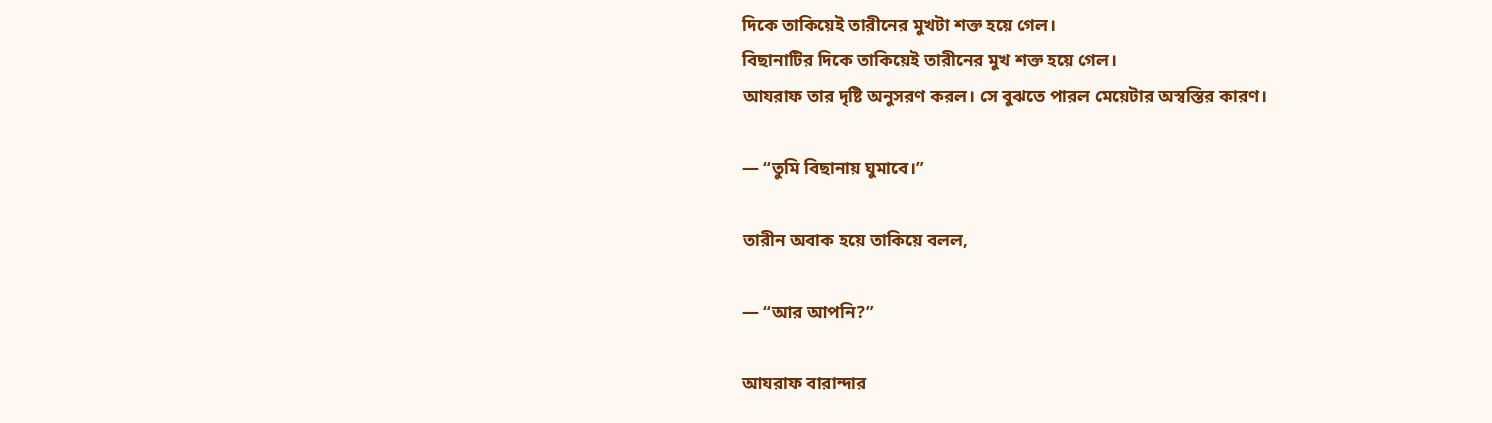দিকে তাকিয়েই তারীনের মুখটা শক্ত হয়ে গেল।
বিছানাটির দিকে তাকিয়েই তারীনের মুখ শক্ত হয়ে গেল।
আযরাফ তার দৃষ্টি অনুসরণ করল। সে বুঝতে পারল মেয়েটার অস্বস্তির কারণ।

— “তুমি বিছানায় ঘুমাবে।”

তারীন অবাক হয়ে তাকিয়ে বলল,

— “আর আপনি?”

আযরাফ বারান্দার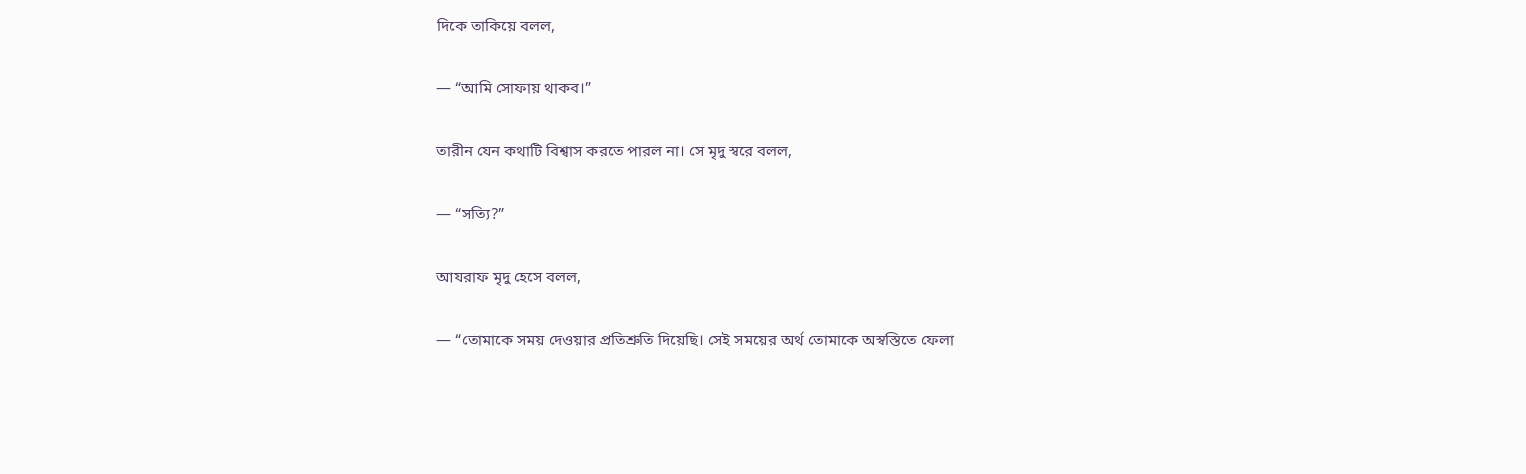দিকে তাকিয়ে বলল,

— “আমি সোফায় থাকব।”

তারীন যেন কথাটি বিশ্বাস করতে পারল না। সে মৃদু স্বরে বলল,

— “সত্যি?”

আযরাফ মৃদু হেসে বলল,

— “তোমাকে সময় দেওয়ার প্রতিশ্রুতি দিয়েছি। সেই সময়ের অর্থ তোমাকে অস্বস্তিতে ফেলা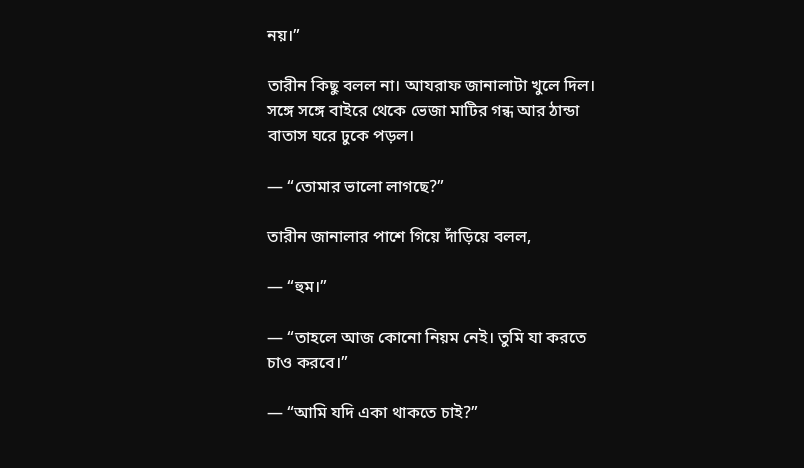নয়।”

তারীন কিছু বলল না। আযরাফ জানালাটা খুলে দিল। সঙ্গে সঙ্গে বাইরে থেকে ভেজা মাটির গন্ধ আর ঠান্ডা বাতাস ঘরে ঢুকে পড়ল।

— “তোমার ভালো লাগছে?”

তারীন জানালার পাশে গিয়ে দাঁড়িয়ে বলল,

— “হুম।”

— “তাহলে আজ কোনো নিয়ম নেই। তুমি যা করতে চাও করবে।”

— “আমি যদি একা থাকতে চাই?”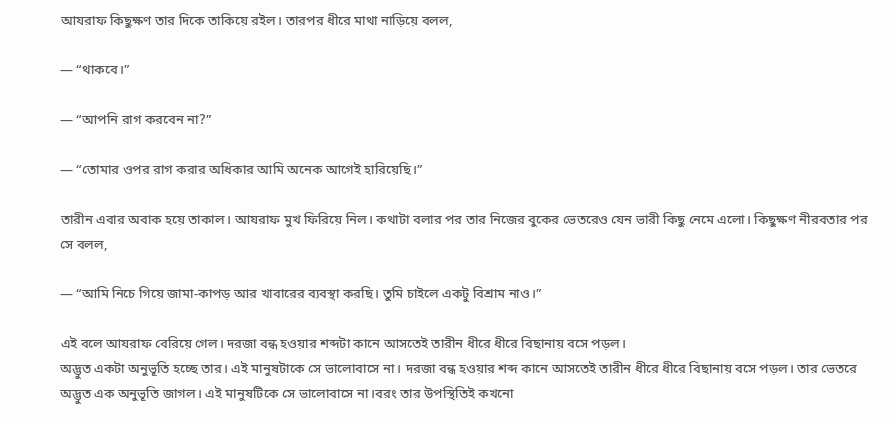আযরাফ কিছুক্ষণ তার দিকে তাকিয়ে রইল। তারপর ধীরে মাথা নাড়িয়ে বলল,

— “থাকবে।”

— “আপনি রাগ করবেন না?”

— “তোমার ওপর রাগ করার অধিকার আমি অনেক আগেই হারিয়েছি।”

তারীন এবার অবাক হয়ে তাকাল। আযরাফ মুখ ফিরিয়ে নিল। কথাটা বলার পর তার নিজের বুকের ভেতরেও যেন ভারী কিছু নেমে এলো। কিছুক্ষণ নীরবতার পর সে বলল,

— “আমি নিচে গিয়ে জামা-কাপড় আর খাবারের ব্যবস্থা করছি। তুমি চাইলে একটু বিশ্রাম নাও।”

এই বলে আযরাফ বেরিয়ে গেল। দরজা বন্ধ হওয়ার শব্দটা কানে আসতেই তারীন ধীরে ধীরে বিছানায় বসে পড়ল।
অদ্ভুত একটা অনুভূতি হচ্ছে তার। এই মানুষটাকে সে ভালোবাসে না। দরজা বন্ধ হওয়ার শব্দ কানে আসতেই তারীন ধীরে ধীরে বিছানায় বসে পড়ল। তার ভেতরে অদ্ভুত এক অনুভূতি জাগল। এই মানুষটিকে সে ভালোবাসে না।বরং তার উপস্থিতিই কখনো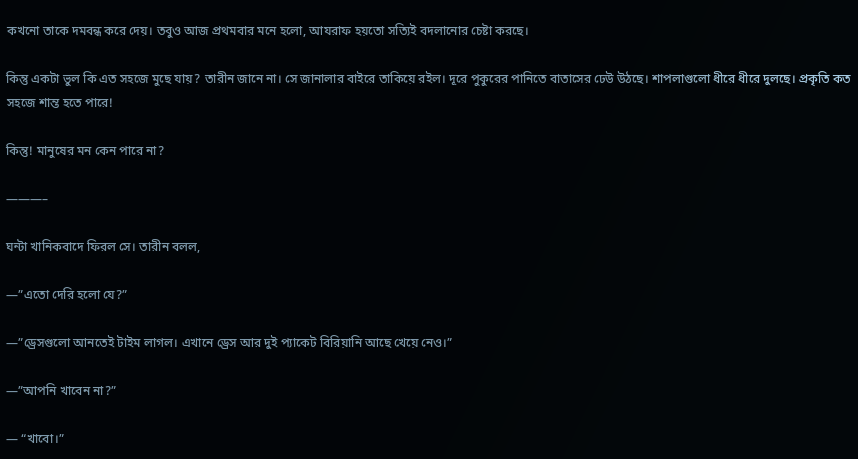কখনো তাকে দমবন্ধ করে দেয়। তবুও আজ প্রথমবার মনে হলো, আযরাফ হয়তো সত্যিই বদলানোর চেষ্টা করছে।

কিন্তু একটা ভুল কি এত সহজে মুছে যায়? তারীন জানে না। সে জানালার বাইরে তাকিয়ে রইল। দূরে পুকুরের পানিতে বাতাসের ঢেউ উঠছে। শাপলাগুলো ধীরে ধীরে দুলছে। প্রকৃতি কত সহজে শান্ত হতে পারে!

কিন্তু! মানুষের মন কেন পারে না?

———–

ঘন্টা খানিকবাদে ফিরল সে। তারীন বলল,

—”এতো দেরি হলো যে?”

—”ড্রেসগুলো আনতেই টাইম লাগল। এখানে ড্রেস আর দুই প্যাকেট বিরিয়ানি আছে খেয়ে নেও।”

—”আপনি খাবেন না?”

— “খাবো।”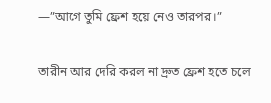—”আগে তুমি ফ্রেশ হয়ে নেও তারপর।”

তারীন আর দেরি করল না দ্রুত ফ্রেশ হতে চলে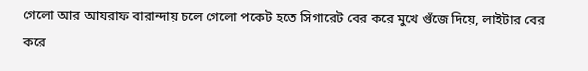গেলো আর আযরাফ বারান্দায় চলে গেলো পকেট হতে সিগারেট বের করে মুখে গুঁজে দিয়ে, লাইটার বের করে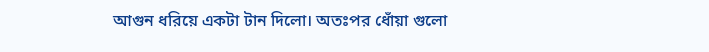আগুন ধরিয়ে একটা টান দিলো। অতঃপর ধোঁয়া গুলো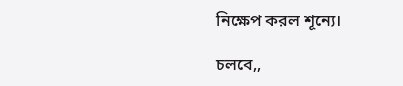নিক্ষেপ করল শূন্যে।

চলবে,,